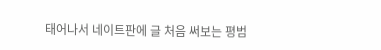태어나서 네이트판에 글 처음 써보는 평범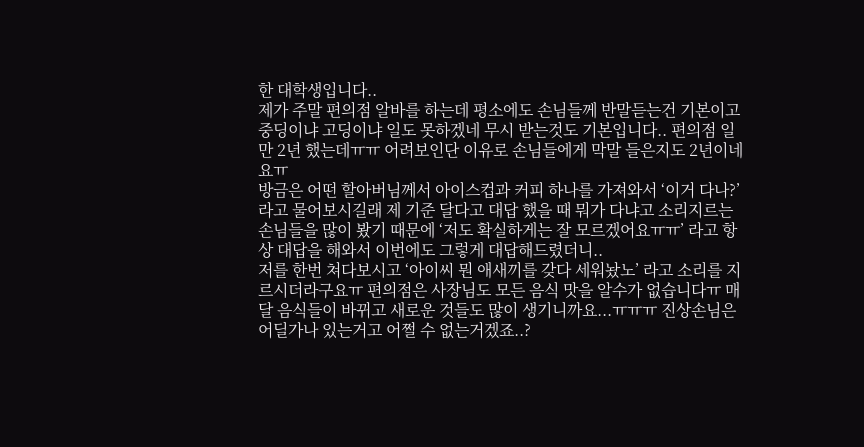한 대학생입니다..
제가 주말 편의점 알바를 하는데 평소에도 손님들께 반말듣는건 기본이고 중딩이냐 고딩이냐 일도 못하겠네 무시 받는것도 기본입니다.. 편의점 일만 2년 했는데ㅠㅠ 어려보인단 이유로 손님들에게 막말 들은지도 2년이네요ㅠ
방금은 어떤 할아버님께서 아이스컵과 커피 하나를 가져와서 ‘이거 다나?’ 라고 물어보시길래 제 기준 달다고 대답 했을 때 뭐가 다냐고 소리지르는 손님들을 많이 봤기 때문에 ‘저도 확실하게는 잘 모르겠어요ㅠㅠ’ 라고 항상 대답을 해와서 이번에도 그렇게 대답해드렸더니..
저를 한번 쳐다보시고 ‘아이씨 뭔 애새끼를 갖다 세워놨노’ 라고 소리를 지르시더라구요ㅠ 편의점은 사장님도 모든 음식 맛을 알수가 없습니다ㅠ 매달 음식들이 바뀌고 새로운 것들도 많이 생기니까요...ㅠㅠㅠ 진상손님은 어딜가나 있는거고 어쩔 수 없는거겠죠..?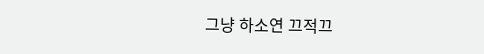그냥 하소연 끄적끄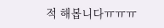적 해봅니다ㅠㅠㅠ